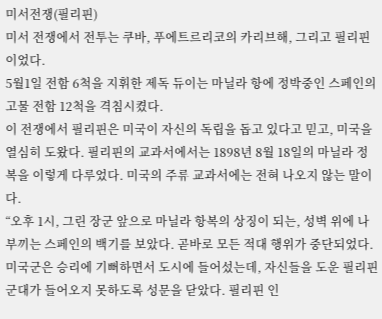미서전쟁(필리핀)
미서 전쟁에서 전투는 쿠바, 푸에트르리코의 카리브해, 그리고 필리핀이었다.
5월1일 전함 6척을 지휘한 제독 듀이는 마닐라 항에 정박중인 스페인의 고물 전함 12척을 격침시켰다.
이 전쟁에서 필리핀은 미국이 자신의 독립을 돕고 있다고 믿고, 미국을 열심히 도왔다. 필리핀의 교과서에서는 1898년 8월 18일의 마닐라 정복을 이렇게 다루었다. 미국의 주류 교과서에는 전혀 나오지 않는 말이다.
“오후 1시, 그린 장군 앞으로 마닐라 항복의 상징이 되는, 성벽 위에 나부끼는 스페인의 백기를 보았다. 곧바로 모든 적대 행위가 중단되었다. 미국군은 승리에 기뻐하면서 도시에 들어섰는데, 자신들을 도운 필리핀 군대가 들어오지 못하도록 성문을 닫았다. 필리핀 인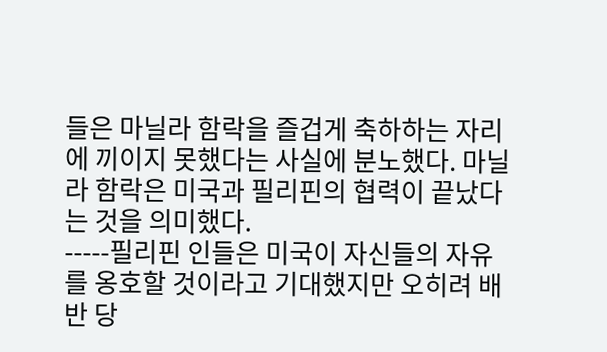들은 마닐라 함락을 즐겁게 축하하는 자리에 끼이지 못했다는 사실에 분노했다. 마닐라 함락은 미국과 필리핀의 협력이 끝났다는 것을 의미했다.
-----필리핀 인들은 미국이 자신들의 자유를 옹호할 것이라고 기대했지만 오히려 배반 당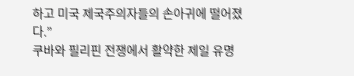하고 미국 제국주의자들의 손아귀에 떨어졌다.”
쿠바와 필리핀 전쟁에서 활약한 제일 유명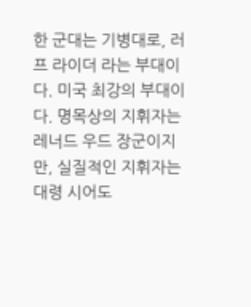한 군대는 기병대로, 러프 라이더 라는 부대이다. 미국 최강의 부대이다. 명목상의 지휘자는 레너드 우드 장군이지만, 실질적인 지휘자는 대령 시어도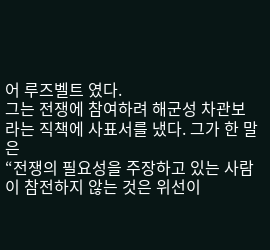어 루즈벨트 였다.
그는 전쟁에 참여하려 해군성 차관보라는 직책에 사표서를 냈다. 그가 한 말은
“전쟁의 필요성을 주장하고 있는 사람이 참전하지 않는 것은 위선이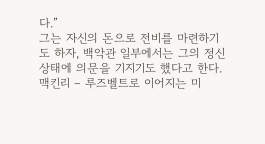다.”
그는 자신의 돈으로 전비를 마련하기도 하자, 백악관 일부에서는 그의 정신상태에 의문을 기지기도 했다고 한다.
맥킨리 – 루즈벨트로 이어지는 미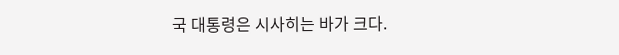국 대통령은 시사히는 바가 크다.